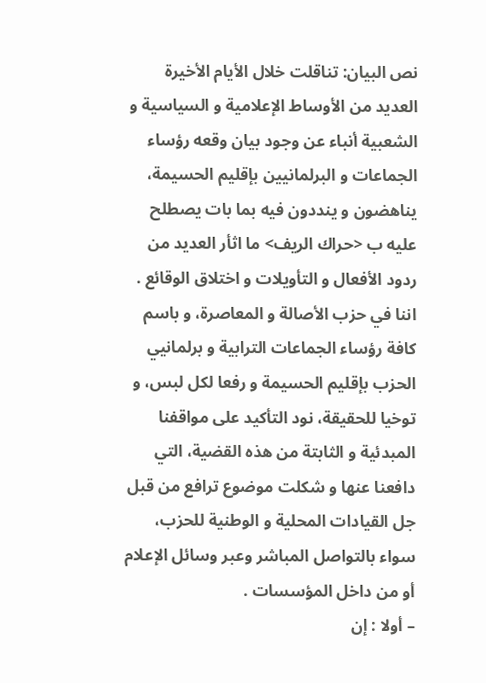نص البيان: تناقلت خلال الأيام الأخيرة العديد من الأوساط الإعلامية و السياسية و الشعبية أنباء عن وجود بيان وقعه رؤساء الجماعات و البرلمانيين بإقليم الحسيمة، يناهضون و ينددون فيه بما بات يصطلح عليه ب <حراك الريف> ما اثأر العديد من ردود الأفعال و التأويلات و اختلاق الوقائع .
اننا في حزب الأصالة و المعاصرة، و باسم كافة رؤساء الجماعات الترابية و برلمانيي الحزب بإقليم الحسيمة و رفعا لكل لبس، و توخيا للحقيقة، نود التأكيد على مواقفنا المبدئية و الثابتة من هذه القضية، التي دافعنا عنها و شكلت موضوع ترافع من قبل جل القيادات المحلية و الوطنية للحزب، سواء بالتواصل المباشر وعبر وسائل الإعلام أو من داخل المؤسسات .
– أولا : إن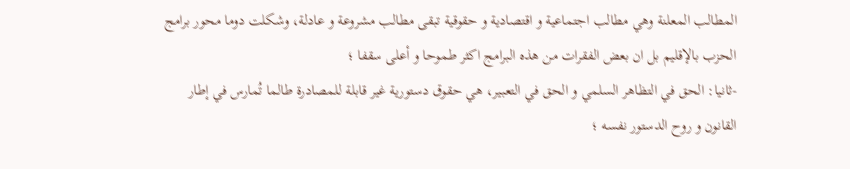المطالب المعلنة وهي مطالب اجتماعية و اقتصادية و حقوقية تبقى مطالب مشروعة و عادلة، وشكلت دوما محور برامج الحزب بالإقليم بل ان بعض الفقرات من هذه البرامج اكثر طموحا و أعلى سقفا ؛
-ثانيا: الحق في التظاهر السلمي و الحق في التعبير، هي حقوق دستورية غير قابلة للمصادرة طالما تُمارس في إطار القانون و روح الدستور نفسه ؛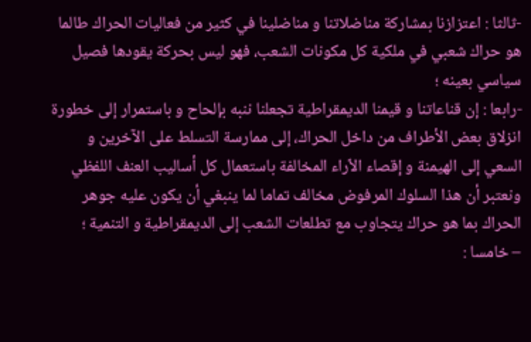-ثالثا : اعتزازنا بمشاركة مناضلاتنا و مناضلينا في كثير من فعاليات الحراك طالما هو حراك شعبي في ملكية كل مكونات الشعب، فهو ليس بحركة يقودها فصيل سياسي بعينه ؛
-رابعا : إن قناعاتنا و قيمنا الديمقراطية تجعلنا ننبه بإلحاح و باستمرار إلى خطورة انزلاق بعض الأطراف من داخل الحراك، إلى ممارسة التسلط على الآخرين و السعي إلى الهيمنة و إقصاء الاّراء المخالفة باستعمال كل أساليب العنف اللفظي ونعتبر أن هذا السلوك المرفوض مخالف تماما لما ينبغي أن يكون عليه جوهر الحراك بما هو حراك يتجاوب مع تطلعات الشعب إلى الديمقراطية و التنمية ؛
– خامسا :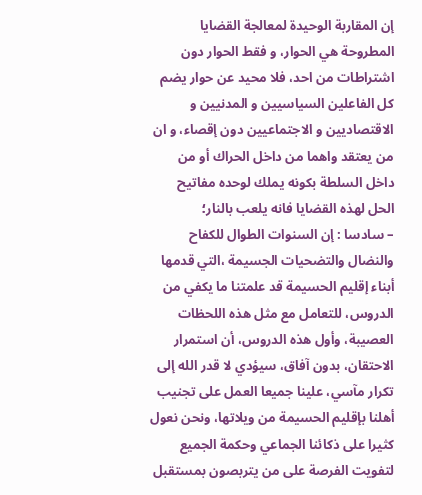إن المقاربة الوحيدة لمعالجة القضايا المطروحة هي الحوار، و فقط الحوار دون اشتراطات من احد، فلا محيد عن حوار يضم كل الفاعلين السياسيين و المدنيين و الاقتصاديين و الاجتماعيين دون إقصاء، و ان من يعتقد واهما من داخل الحراك أو من داخل السلطة بكونه يملك لوحده مفاتيح الحل لهذه القضايا فانه يلعب بالنار؛
– سادسا : إن السنوات الطوال للكفاح والنضال والتضحيات الجسيمة ،التي قدمها أبناء إقليم الحسيمة قد علمتنا ما يكفي من الدروس، للتعامل مع مثل هذه اللحظات العصيبة، وأول هذه الدروس، أن استمرار الاحتقان، بدون آفاق، سيؤدي لا قدر الله إلى تكرار مآسي، علينا جميعا العمل على تجنيب أهلنا بإقليم الحسيمة من ويلاتها، ونحن نعول كثيرا على ذكائنا الجماعي وحكمة الجميع لتفويت الفرصة على من يتربصون بمستقبل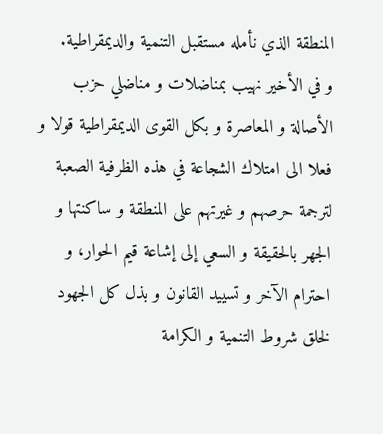المنطقة الذي نأمله مستقبل التنمية والديمقراطية.
و في الأخير نهيب بمناضلات و مناضلي حزب الأصالة و المعاصرة و بكل القوى الديمقراطية قولا و فعلا الى امتلاك الشجاعة في هذه الظرفية الصعبة لترجمة حرصهم و غيرتهم على المنطقة و ساكنتها و الجهر بالحقيقة و السعي إلى إشاعة قيم الحوار، و احترام الآخر و تسييد القانون و بذل كل الجهود لخلق شروط التنمية و الكرامة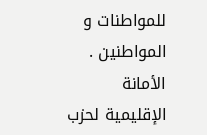للمواطنات و المواطنين .
الأمانة الإقليمية لحزب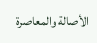الأصالة والمعاصرة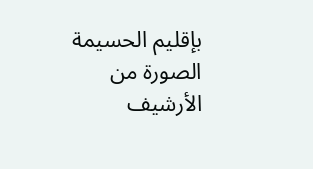بإقليم الحسيمة
الصورة من الأرشيف